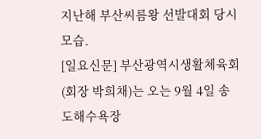지난해 부산씨름왕 선발대회 당시 모습.
[일요신문] 부산광역시생활체육회(회장 박희채)는 오는 9월 4일 송도해수욕장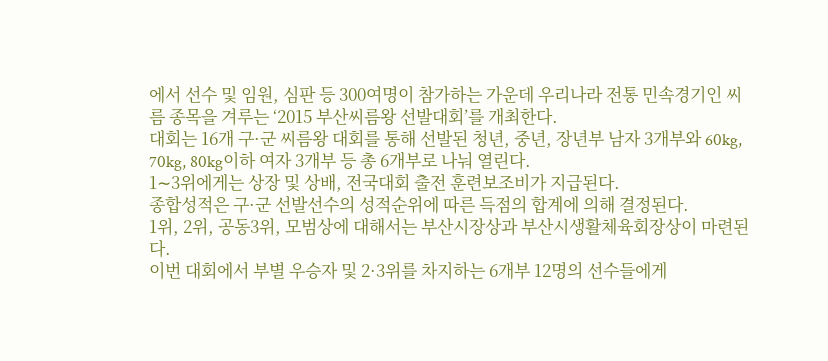에서 선수 및 임원, 심판 등 300여명이 참가하는 가운데 우리나라 전통 민속경기인 씨름 종목을 겨루는 ‘2015 부산씨름왕 선발대회’를 개최한다.
대회는 16개 구·군 씨름왕 대회를 통해 선발된 청년, 중년, 장년부 남자 3개부와 60kg, 70kg, 80kg이하 여자 3개부 등 총 6개부로 나눠 열린다.
1∼3위에게는 상장 및 상배, 전국대회 출전 훈련보조비가 지급된다.
종합성적은 구·군 선발선수의 성적순위에 따른 득점의 합계에 의해 결정된다.
1위, 2위, 공동3위, 모범상에 대해서는 부산시장상과 부산시생활체육회장상이 마련된다.
이번 대회에서 부별 우승자 및 2·3위를 차지하는 6개부 12명의 선수들에게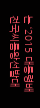는 ‘2015 대통령배전국씨름왕선발대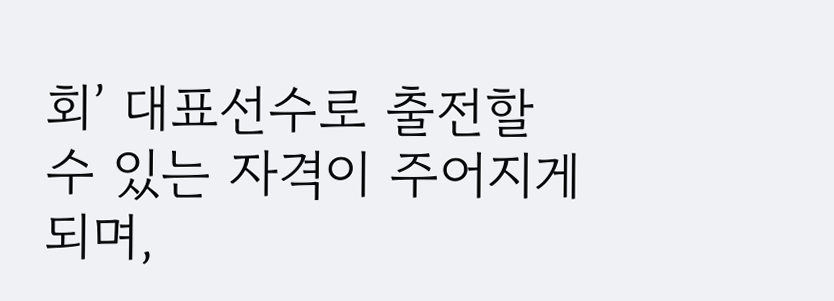회’ 대표선수로 출전할 수 있는 자격이 주어지게 되며,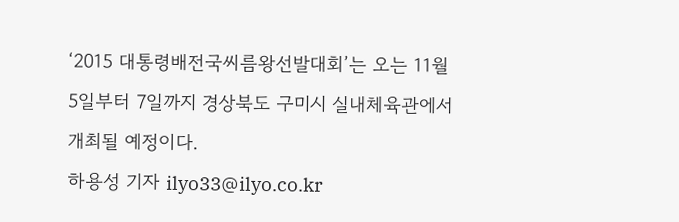‘2015 대통령배전국씨름왕선발대회’는 오는 11월 5일부터 7일까지 경상북도 구미시 실내체육관에서 개최될 예정이다.
하용성 기자 ilyo33@ilyo.co.kr